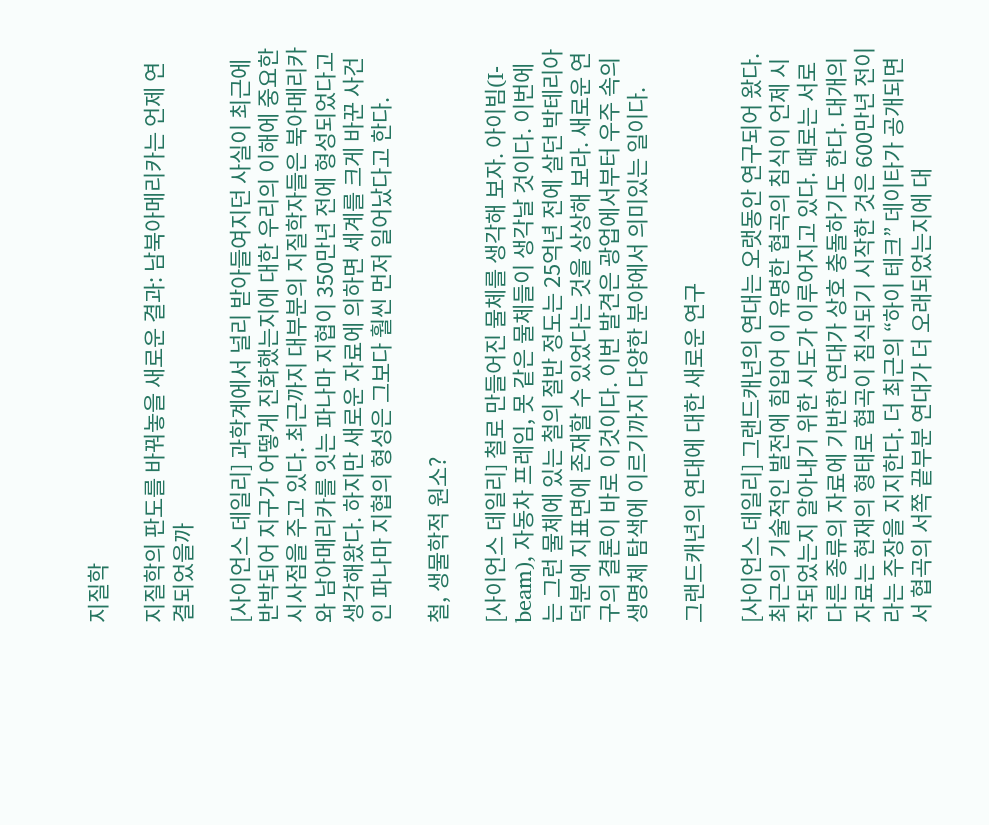지질학

지질학의 판도를 바꿔놓을 새로운 결과: 남북아메리카는 언제 연결되었을까

[사이언스 데일리] 과학계에서 널리 받아들여지던 사실이 최근에 반박되어 지구가 어떻게 진화했는지에 대한 우리의 이해에 중요한 시사점을 주고 있다. 최근까지 대부분의 지질학자들은 북아메리카와 남아메리카를 잇는 파나마 지협이 350만년 전에 형성되었다고 생각해왔다. 하지만 새로운 자료에 의하면 세계를 크게 바꾼 사건인 파나마 지협의 형성은 그보다 훨씬 먼저 일어났다고 한다.

철, 생물학적 원소?

[사이언스 데일리] 철로 만들어진 물체를 생각해 보자. 아이빔(I-beam), 자동차 프레임, 못 같은 물체들이 생각날 것이다. 이번에는 그런 물체에 있는 철의 절반 정도는 25억년 전에 살던 박테리아 덕분에 지표면에 존재할 수 있었다는 것을 상상해 보라. 새로운 연구의 결론이 바로 이것이다. 이번 발견은 광업에서부터 우주 속의 생명체 탐색에 이르기까지 다양한 분야에서 의미있는 일이다.

그랜드캐년의 연대에 대한 새로운 연구

[사이언스 데일리] 그랜드캐년의 연대는 오랫동안 연구되어 왔다. 최근의 기술적인 발전에 힘입어 이 유명한 협곡의 침식이 언제 시작되었는지 알아내기 위한 시도가 이루어지고 있다. 때로는 서로 다른 종류의 자료에 기반한 연대가 상호 충돌하기도 한다. 대개의 자료는 현재의 형태로 협곡이 침식되기 시작한 것은 600만년 전이라는 주장을 지지한다. 더 최근의 “하이 테크” 데이타가 공개되면서 협곡의 서쪽 끝부분 연대가 더 오래되었는지에 대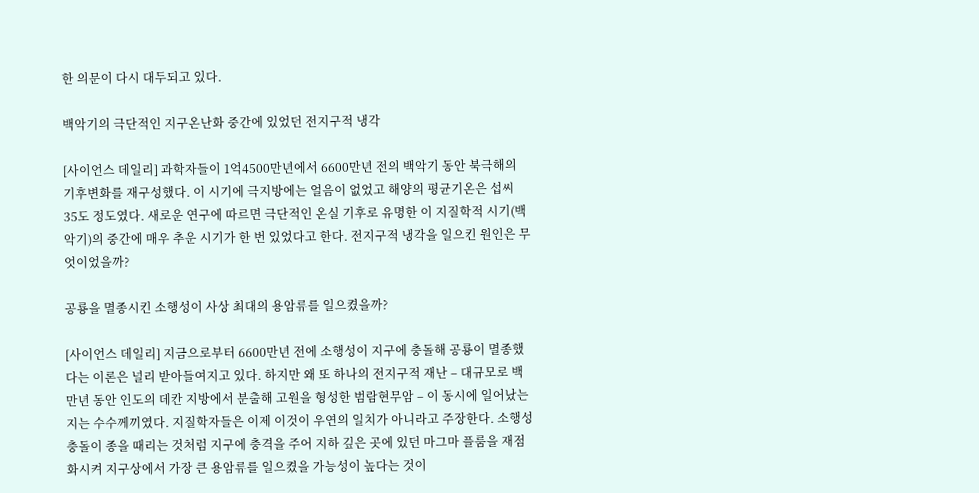한 의문이 다시 대두되고 있다.

백악기의 극단적인 지구온난화 중간에 있었던 전지구적 냉각

[사이언스 데일리] 과학자들이 1억4500만년에서 6600만년 전의 백악기 동안 북극해의 기후변화를 재구성했다. 이 시기에 극지방에는 얼음이 없었고 해양의 평균기온은 섭씨 35도 정도였다. 새로운 연구에 따르면 극단적인 온실 기후로 유명한 이 지질학적 시기(백악기)의 중간에 매우 추운 시기가 한 번 있었다고 한다. 전지구적 냉각을 일으킨 원인은 무엇이었을까?

공룡을 멸종시킨 소행성이 사상 최대의 용암류를 일으켰을까?

[사이언스 데일리] 지금으로부터 6600만년 전에 소행성이 지구에 충돌해 공룡이 멸종했다는 이론은 널리 받아들여지고 있다. 하지만 왜 또 하나의 전지구적 재난 – 대규모로 백만년 동안 인도의 데칸 지방에서 분출해 고원을 형성한 범람현무암 – 이 동시에 일어났는지는 수수께끼였다. 지질학자들은 이제 이것이 우연의 일치가 아니라고 주장한다. 소행성 충돌이 종을 때리는 것처럼 지구에 충격을 주어 지하 깊은 곳에 있던 마그마 플룸을 재점화시켜 지구상에서 가장 큰 용암류를 일으켰을 가능성이 높다는 것이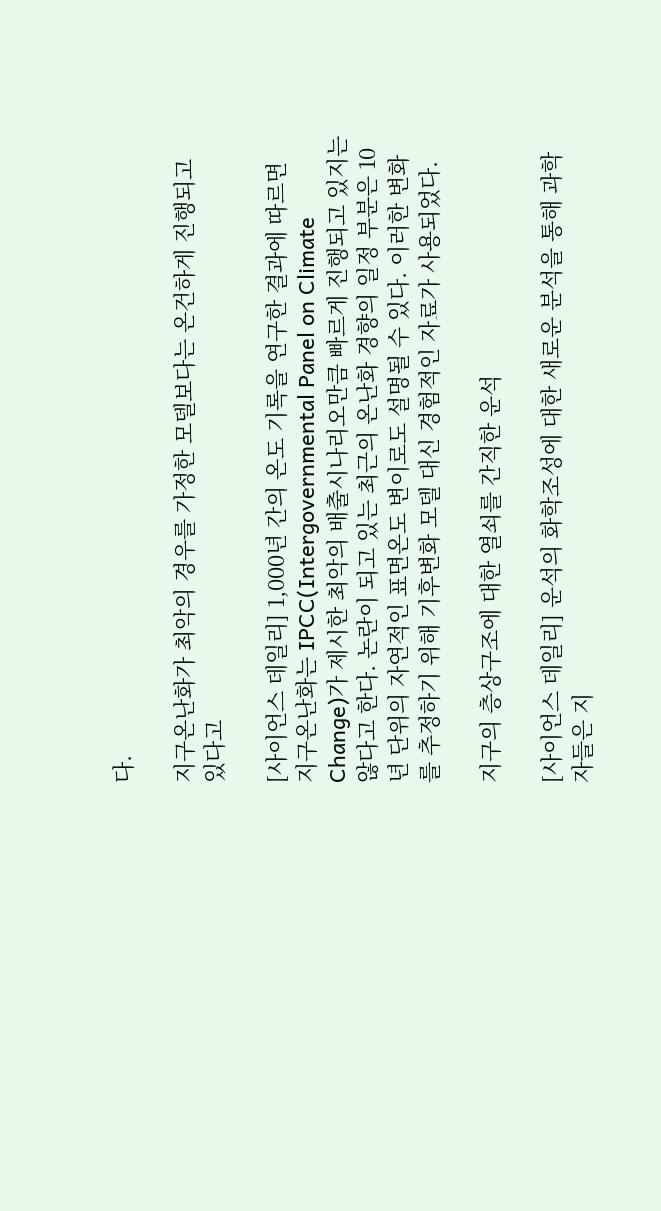다.

지구온난화가 최악의 경우를 가정한 모델보다는 온건하게 진행되고 있다고

[사이언스 데일리] 1,000년 간의 온도 기록을 연구한 결과에 따르면 지구온난화는 IPCC(Intergovernmental Panel on Climate Change)가 제시한 최악의 배출시나리오만큼 빠르게 진행되고 있지는 않다고 한다. 논란이 되고 있는 최근의 온난화 경향의 일정 부분은 10년 단위의 자연적인 표면온도 변이로도 설명될 수 있다. 이러한 변화를 추정하기 위해 기후변화 모델 대신 경험적인 자료가 사용되었다.

지구의 층상구조에 대한 열쇠를 간직한 운석

[사이언스 데일리] 운석의 화학조성에 대한 새로운 분석을 통해 과학자들은 지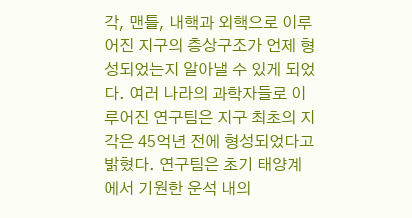각, 맨틀, 내핵과 외핵으로 이루어진 지구의 층상구조가 언제 형성되었는지 알아낼 수 있게 되었다. 여러 나라의 과학자들로 이루어진 연구팀은 지구 최초의 지각은 45억년 전에 형성되었다고 밝혔다. 연구팀은 초기 태양계에서 기원한 운석 내의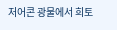저어콘 광물에서 희토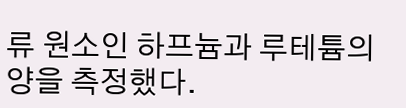류 원소인 하프늄과 루테튬의 양을 측정했다.